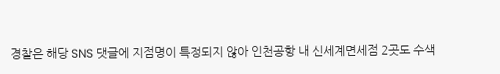경찰은 해당 SNS 댓글에 지점명이 특정되지 않아 인천공항 내 신세계면세점 2곳도 수색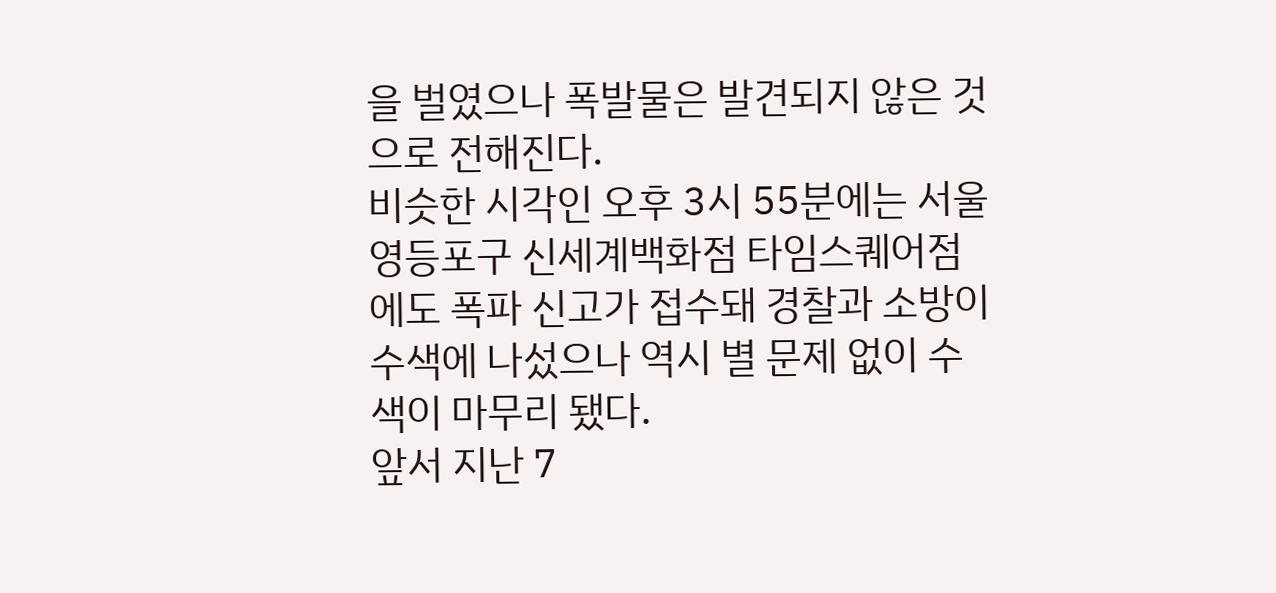을 벌였으나 폭발물은 발견되지 않은 것으로 전해진다.
비슷한 시각인 오후 3시 55분에는 서울 영등포구 신세계백화점 타임스퀘어점에도 폭파 신고가 접수돼 경찰과 소방이 수색에 나섰으나 역시 별 문제 없이 수색이 마무리 됐다.
앞서 지난 7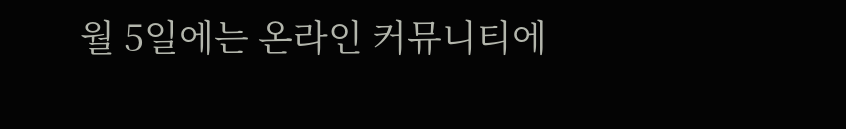월 5일에는 온라인 커뮤니티에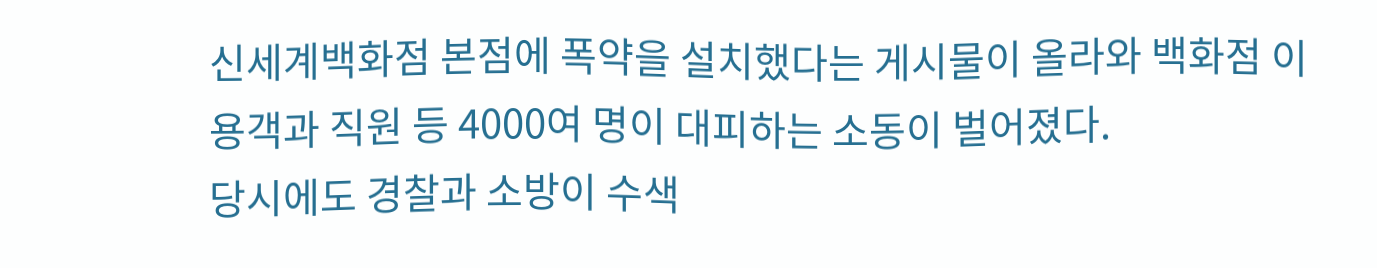신세계백화점 본점에 폭약을 설치했다는 게시물이 올라와 백화점 이용객과 직원 등 4000여 명이 대피하는 소동이 벌어졌다.
당시에도 경찰과 소방이 수색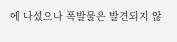에 나섰으나 폭발물은 발견되지 않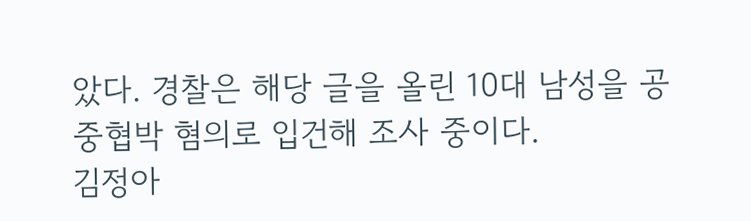았다. 경찰은 해당 글을 올린 10대 남성을 공중협박 혐의로 입건해 조사 중이다.
김정아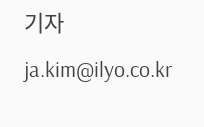기자 ja.kim@ilyo.co.kr